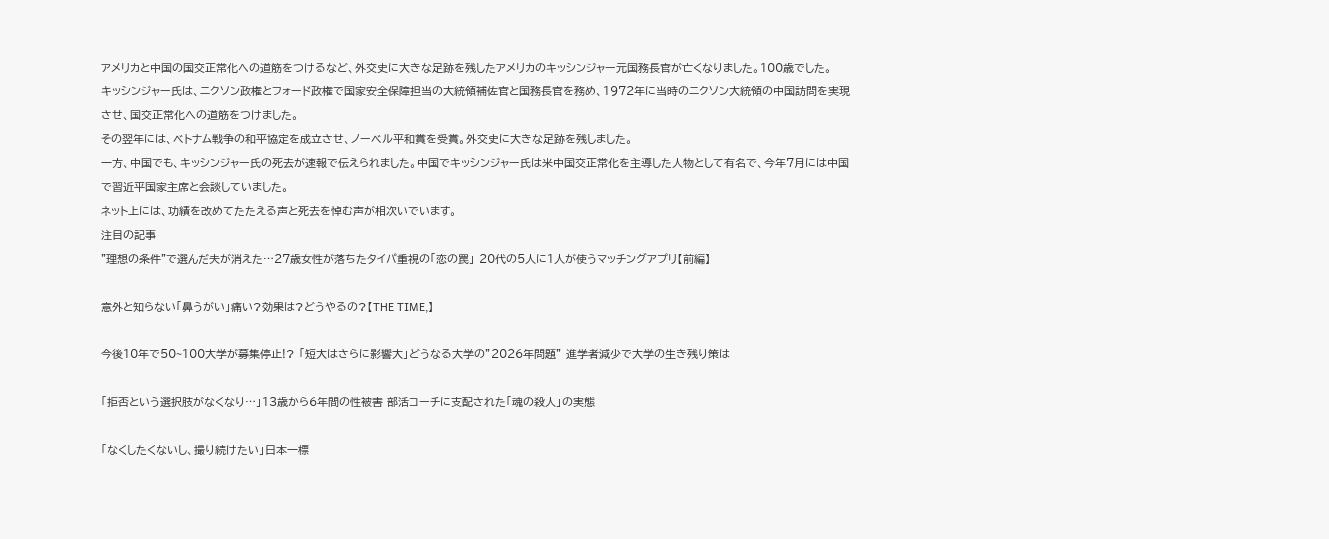アメリカと中国の国交正常化への道筋をつけるなど、外交史に大きな足跡を残したアメリカのキッシンジャー元国務長官が亡くなりました。100歳でした。
キッシンジャー氏は、ニクソン政権とフォード政権で国家安全保障担当の大統領補佐官と国務長官を務め、1972年に当時のニクソン大統領の中国訪問を実現させ、国交正常化への道筋をつけました。
その翌年には、ベトナム戦争の和平協定を成立させ、ノーベル平和賞を受賞。外交史に大きな足跡を残しました。
一方、中国でも、キッシンジャー氏の死去が速報で伝えられました。中国でキッシンジャー氏は米中国交正常化を主導した人物として有名で、今年7月には中国で習近平国家主席と会談していました。
ネット上には、功績を改めてたたえる声と死去を悼む声が相次いでいます。
注目の記事
"理想の条件"で選んだ夫が消えた…27歳女性が落ちたタイパ重視の「恋の罠」 20代の5人に1人が使うマッチングアプリ【前編】

意外と知らない「鼻うがい」痛い?効果は?どうやるの?【THE TIME,】

今後10年で50~100大学が募集停止!? 「短大はさらに影響大」どうなる大学の”2026年問題” 進学者減少で大学の生き残り策は

「拒否という選択肢がなくなり…」13歳から6年間の性被害 部活コーチに支配された「魂の殺人」の実態

「なくしたくないし、撮り続けたい」日本一標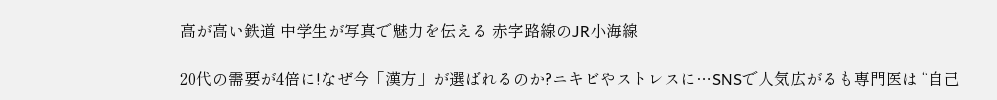高が高い鉄道 中学生が写真で魅力を伝える 赤字路線のJR小海線

20代の需要が4倍に!なぜ今「漢方」が選ばれるのか?ニキビやストレスに…SNSで人気広がるも専門医は “自己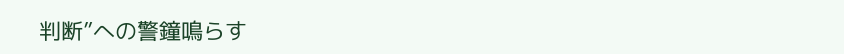判断”への警鐘鳴らす